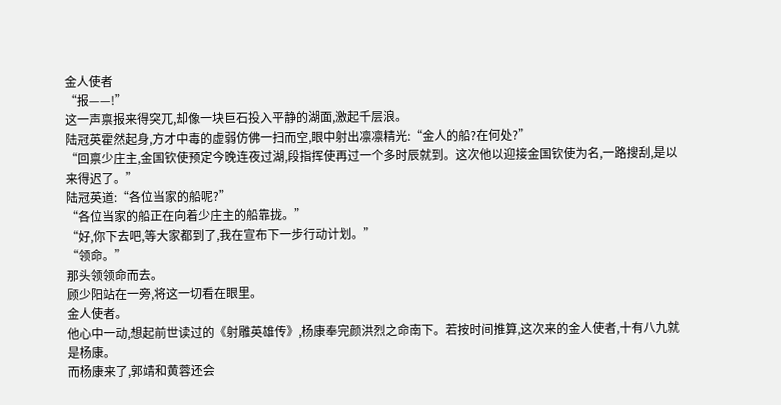金人使者
“报——!”
这一声禀报来得突兀,却像一块巨石投入平静的湖面,激起千层浪。
陆冠英霍然起身,方才中毒的虚弱仿佛一扫而空,眼中射出凛凛精光:“金人的船?在何处?”
“回禀少庄主,金国钦使预定今晚连夜过湖,段指挥使再过一个多时辰就到。这次他以迎接金国钦使为名,一路搜刮,是以来得迟了。”
陆冠英道:“各位当家的船呢?”
“各位当家的船正在向着少庄主的船靠拢。”
“好,你下去吧,等大家都到了,我在宣布下一步行动计划。”
“领命。”
那头领领命而去。
顾少阳站在一旁,将这一切看在眼里。
金人使者。
他心中一动,想起前世读过的《射雕英雄传》,杨康奉完颜洪烈之命南下。若按时间推算,这次来的金人使者,十有八九就是杨康。
而杨康来了,郭靖和黄蓉还会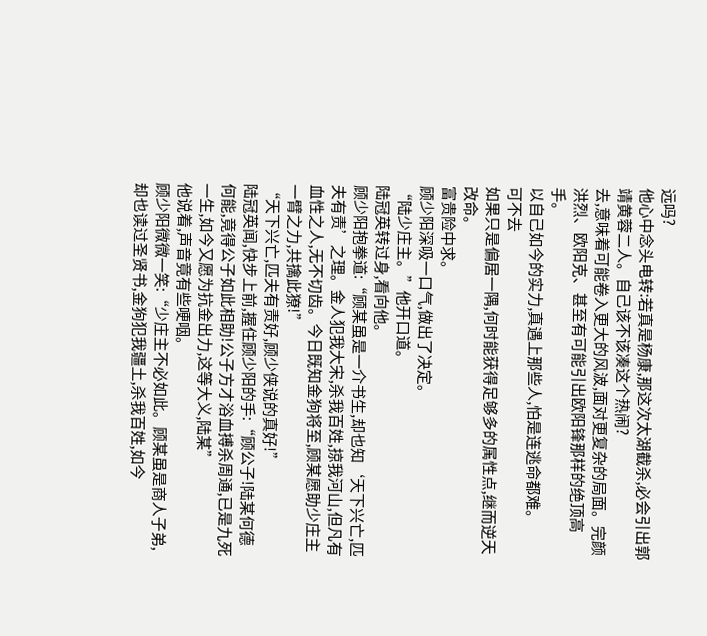远吗?
他心中念头电转:若真是杨康,那这次太湖截杀,必会引出郭靖黄蓉二人。自己该不该凑这个热闹?
去,意味着可能卷入更大的风波,面对更复杂的局面。完颜洪烈、欧阳克、甚至有可能引出欧阳锋那样的绝顶高手。
以自己如今的实力,真遇上那些人,怕是连逃命都难。
可不去
如果只是偏居一隅,何时能获得足够多的属性点,继而逆天改命。
富贵险中求。
顾少阳深吸一口气,做出了决定。
“陆少庄主。”他开口道。
陆冠英转过身,看向他。
顾少阳抱拳道:“顾某虽是一介书生,却也知‘天下兴亡,匹夫有责’之理。金人犯我大宋,杀我百姓,掠我河山,但凡有血性之人,无不切齿。今日既知金狗将至,顾某愿助少庄主一臂之力,共擒此獠!”
“天下兴亡,匹夫有责好,顾少侠说的真好!”
陆冠英闻,快步上前,握住顾少阳的手:“顾公子!陆某何德何能,竟得公子如此相助!公子方才浴血搏杀周通,已是九死一生,如今又愿为抗金出力,这等大义,陆某”
他说着,声音竟有些哽咽。
顾少阳微微一笑:“少庄主不必如此。顾某虽是商人子弟,却也读过圣贤书,金狗犯我疆土,杀我百姓,如今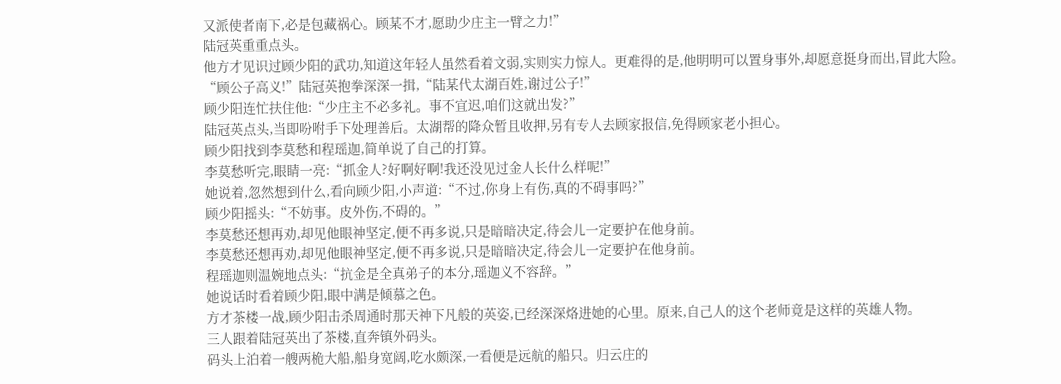又派使者南下,必是包藏祸心。顾某不才,愿助少庄主一臂之力!”
陆冠英重重点头。
他方才见识过顾少阳的武功,知道这年轻人虽然看着文弱,实则实力惊人。更难得的是,他明明可以置身事外,却愿意挺身而出,冒此大险。
“顾公子高义!”陆冠英抱拳深深一揖,“陆某代太湖百姓,谢过公子!”
顾少阳连忙扶住他:“少庄主不必多礼。事不宜迟,咱们这就出发?”
陆冠英点头,当即吩咐手下处理善后。太湖帮的降众暂且收押,另有专人去顾家报信,免得顾家老小担心。
顾少阳找到李莫愁和程瑶迦,简单说了自己的打算。
李莫愁听完,眼睛一亮:“抓金人?好啊好啊!我还没见过金人长什么样呢!”
她说着,忽然想到什么,看向顾少阳,小声道:“不过,你身上有伤,真的不碍事吗?”
顾少阳摇头:“不妨事。皮外伤,不碍的。”
李莫愁还想再劝,却见他眼神坚定,便不再多说,只是暗暗决定,待会儿一定要护在他身前。
李莫愁还想再劝,却见他眼神坚定,便不再多说,只是暗暗决定,待会儿一定要护在他身前。
程瑶迦则温婉地点头:“抗金是全真弟子的本分,瑶迦义不容辞。”
她说话时看着顾少阳,眼中满是倾慕之色。
方才茶楼一战,顾少阳击杀周通时那天神下凡般的英姿,已经深深烙进她的心里。原来,自己人的这个老师竟是这样的英雄人物。
三人跟着陆冠英出了茶楼,直奔镇外码头。
码头上泊着一艘两桅大船,船身宽阔,吃水颇深,一看便是远航的船只。归云庄的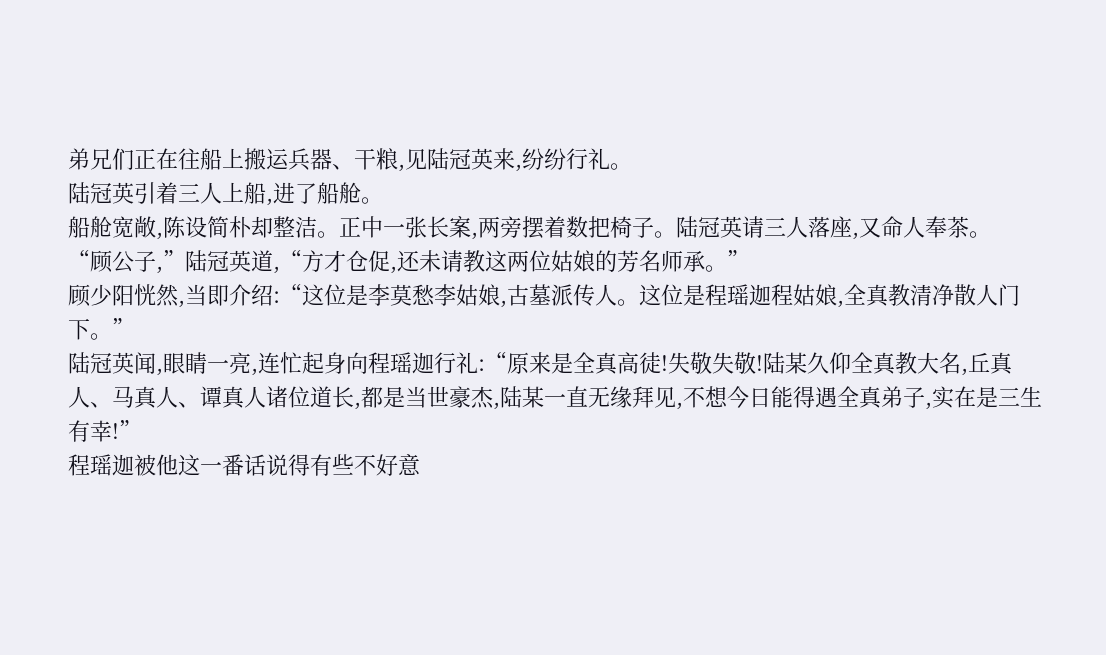弟兄们正在往船上搬运兵器、干粮,见陆冠英来,纷纷行礼。
陆冠英引着三人上船,进了船舱。
船舱宽敞,陈设简朴却整洁。正中一张长案,两旁摆着数把椅子。陆冠英请三人落座,又命人奉茶。
“顾公子,”陆冠英道,“方才仓促,还未请教这两位姑娘的芳名师承。”
顾少阳恍然,当即介绍:“这位是李莫愁李姑娘,古墓派传人。这位是程瑶迦程姑娘,全真教清净散人门下。”
陆冠英闻,眼睛一亮,连忙起身向程瑶迦行礼:“原来是全真高徒!失敬失敬!陆某久仰全真教大名,丘真人、马真人、谭真人诸位道长,都是当世豪杰,陆某一直无缘拜见,不想今日能得遇全真弟子,实在是三生有幸!”
程瑶迦被他这一番话说得有些不好意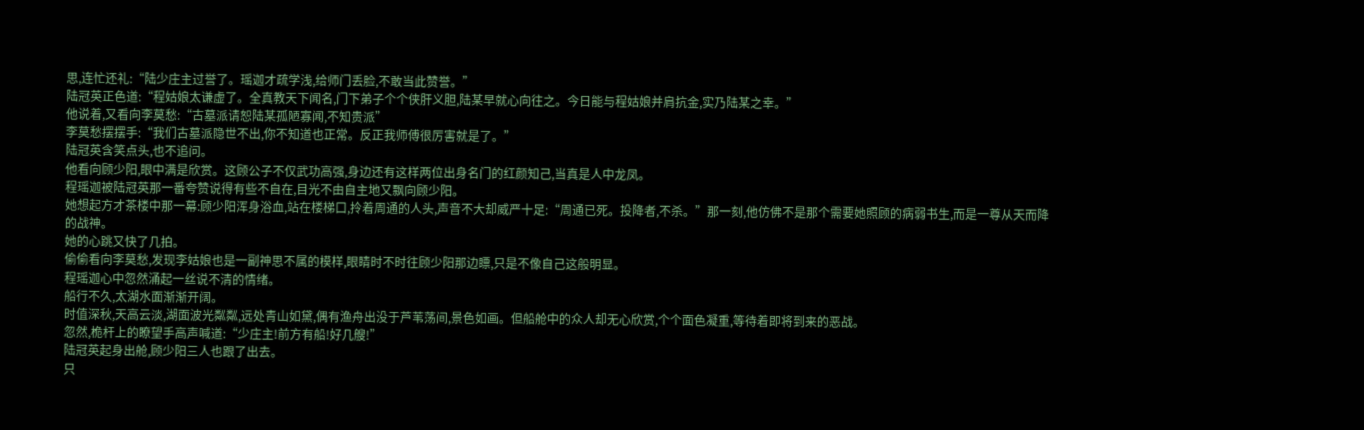思,连忙还礼:“陆少庄主过誉了。瑶迦才疏学浅,给师门丢脸,不敢当此赞誉。”
陆冠英正色道:“程姑娘太谦虚了。全真教天下闻名,门下弟子个个侠肝义胆,陆某早就心向往之。今日能与程姑娘并肩抗金,实乃陆某之幸。”
他说着,又看向李莫愁:“古墓派请恕陆某孤陋寡闻,不知贵派”
李莫愁摆摆手:“我们古墓派隐世不出,你不知道也正常。反正我师傅很厉害就是了。”
陆冠英含笑点头,也不追问。
他看向顾少阳,眼中满是欣赏。这顾公子不仅武功高强,身边还有这样两位出身名门的红颜知己,当真是人中龙凤。
程瑶迦被陆冠英那一番夸赞说得有些不自在,目光不由自主地又飘向顾少阳。
她想起方才茶楼中那一幕:顾少阳浑身浴血,站在楼梯口,拎着周通的人头,声音不大却威严十足:“周通已死。投降者,不杀。”那一刻,他仿佛不是那个需要她照顾的病弱书生,而是一尊从天而降的战神。
她的心跳又快了几拍。
偷偷看向李莫愁,发现李姑娘也是一副神思不属的模样,眼睛时不时往顾少阳那边瞟,只是不像自己这般明显。
程瑶迦心中忽然涌起一丝说不清的情绪。
船行不久,太湖水面渐渐开阔。
时值深秋,天高云淡,湖面波光粼粼,远处青山如黛,偶有渔舟出没于芦苇荡间,景色如画。但船舱中的众人却无心欣赏,个个面色凝重,等待着即将到来的恶战。
忽然,桅杆上的瞭望手高声喊道:“少庄主!前方有船!好几艘!”
陆冠英起身出舱,顾少阳三人也跟了出去。
只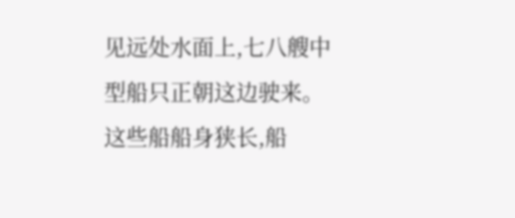见远处水面上,七八艘中型船只正朝这边驶来。这些船船身狭长,船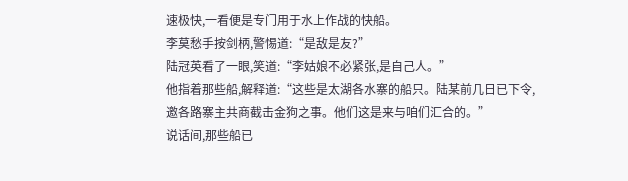速极快,一看便是专门用于水上作战的快船。
李莫愁手按剑柄,警惕道:“是敌是友?”
陆冠英看了一眼,笑道:“李姑娘不必紧张,是自己人。”
他指着那些船,解释道:“这些是太湖各水寨的船只。陆某前几日已下令,邀各路寨主共商截击金狗之事。他们这是来与咱们汇合的。”
说话间,那些船已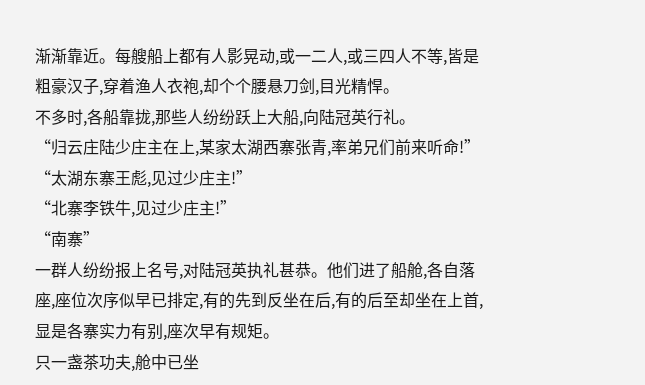渐渐靠近。每艘船上都有人影晃动,或一二人,或三四人不等,皆是粗豪汉子,穿着渔人衣袍,却个个腰悬刀剑,目光精悍。
不多时,各船靠拢,那些人纷纷跃上大船,向陆冠英行礼。
“归云庄陆少庄主在上,某家太湖西寨张青,率弟兄们前来听命!”
“太湖东寨王彪,见过少庄主!”
“北寨李铁牛,见过少庄主!”
“南寨”
一群人纷纷报上名号,对陆冠英执礼甚恭。他们进了船舱,各自落座,座位次序似早已排定,有的先到反坐在后,有的后至却坐在上首,显是各寨实力有别,座次早有规矩。
只一盏茶功夫,舱中已坐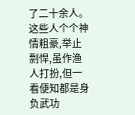了二十余人。这些人个个神情粗豪,举止剽悍,虽作渔人打扮,但一看便知都是身负武功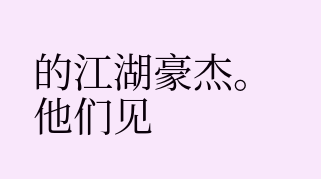的江湖豪杰。
他们见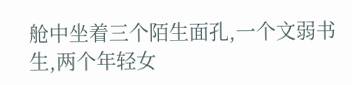舱中坐着三个陌生面孔,一个文弱书生,两个年轻女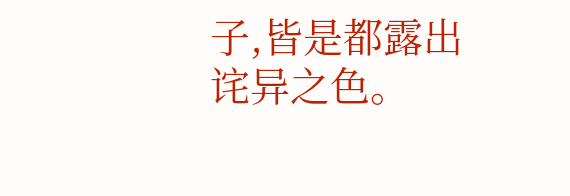子,皆是都露出诧异之色。